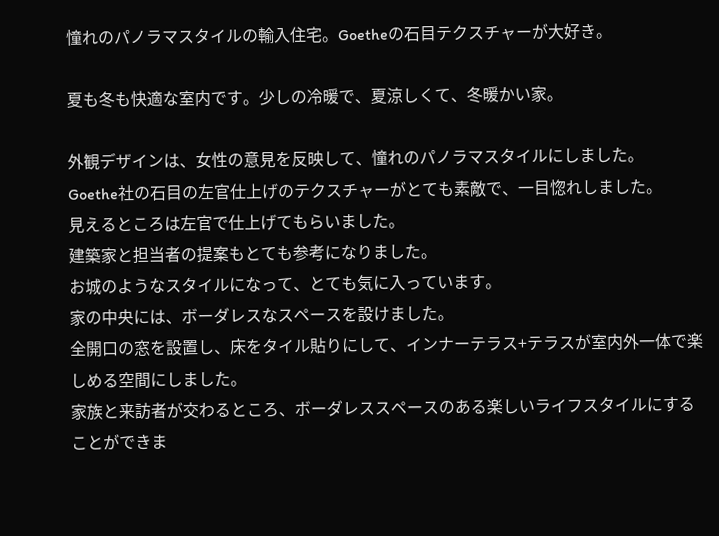憧れのパノラマスタイルの輸入住宅。Goetheの石目テクスチャーが大好き。

夏も冬も快適な室内です。少しの冷暖で、夏涼しくて、冬暖かい家。

外観デザインは、女性の意見を反映して、憧れのパノラマスタイルにしました。
Goethe社の石目の左官仕上げのテクスチャーがとても素敵で、一目惚れしました。
見えるところは左官で仕上げてもらいました。
建築家と担当者の提案もとても参考になりました。
お城のようなスタイルになって、とても気に入っています。
家の中央には、ボーダレスなスペースを設けました。
全開口の窓を設置し、床をタイル貼りにして、インナーテラス+テラスが室内外一体で楽しめる空間にしました。
家族と来訪者が交わるところ、ボーダレススペースのある楽しいライフスタイルにすることができま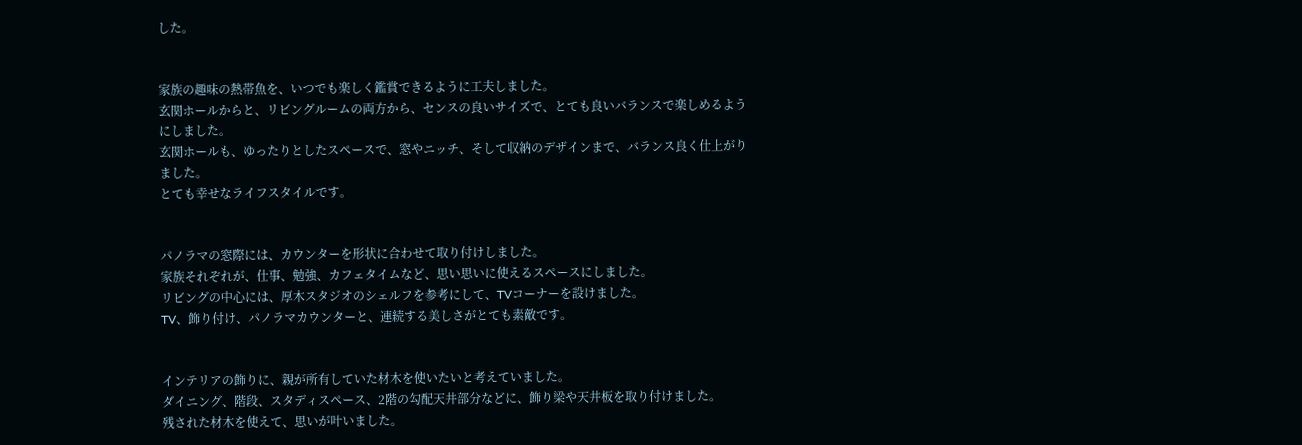した。


家族の趣味の熱帯魚を、いつでも楽しく鑑賞できるように工夫しました。
玄関ホールからと、リビングルームの両方から、センスの良いサイズで、とても良いバランスで楽しめるようにしました。
玄関ホールも、ゆったりとしたスペースで、窓やニッチ、そして収納のデザインまで、バランス良く仕上がりました。
とても幸せなライフスタイルです。


パノラマの窓際には、カウンターを形状に合わせて取り付けしました。
家族それぞれが、仕事、勉強、カフェタイムなど、思い思いに使えるスペースにしました。
リビングの中心には、厚木スタジオのシェルフを参考にして、TVコーナーを設けました。
TV、飾り付け、パノラマカウンターと、連続する美しさがとても素敵です。


インテリアの飾りに、親が所有していた材木を使いたいと考えていました。
ダイニング、階段、スタディスペース、2階の勾配天井部分などに、飾り梁や天井板を取り付けました。
残された材木を使えて、思いが叶いました。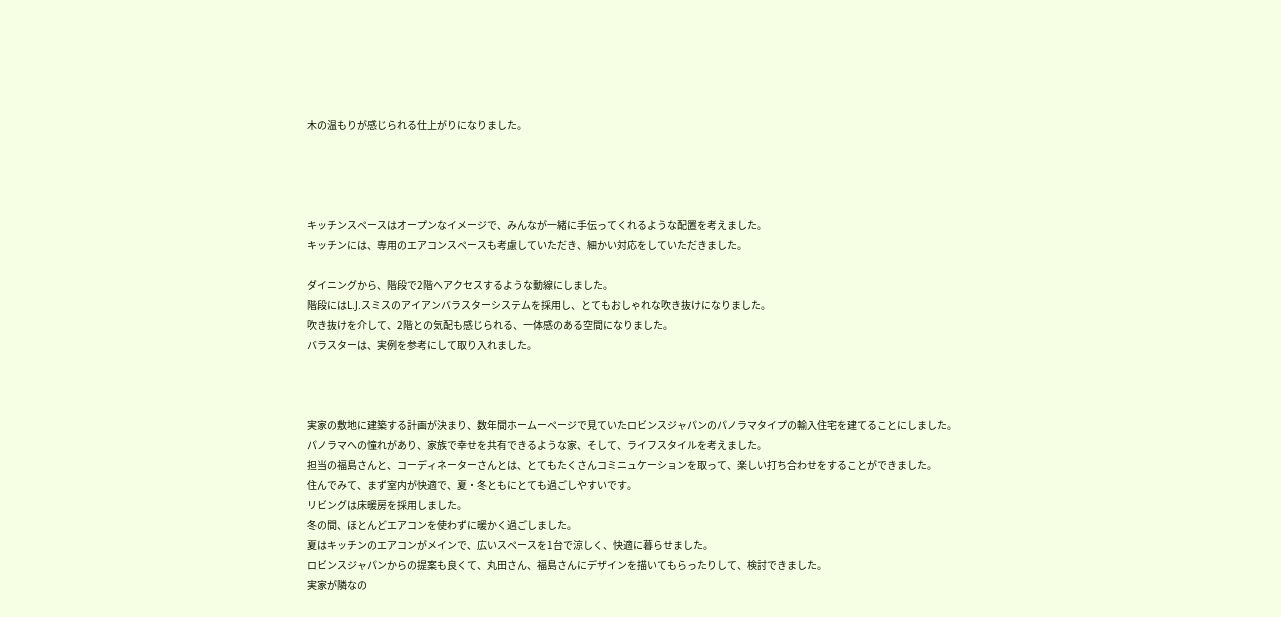木の温もりが感じられる仕上がりになりました。




キッチンスペースはオープンなイメージで、みんなが一緒に手伝ってくれるような配置を考えました。
キッチンには、専用のエアコンスペースも考慮していただき、細かい対応をしていただきました。

ダイニングから、階段で2階へアクセスするような動線にしました。
階段にはL.J.スミスのアイアンバラスターシステムを採用し、とてもおしゃれな吹き抜けになりました。
吹き抜けを介して、2階との気配も感じられる、一体感のある空間になりました。
バラスターは、実例を参考にして取り入れました。



実家の敷地に建築する計画が決まり、数年間ホームーページで見ていたロビンスジャパンのパノラマタイプの輸入住宅を建てることにしました。
パノラマへの憧れがあり、家族で幸せを共有できるような家、そして、ライフスタイルを考えました。
担当の福島さんと、コーディネーターさんとは、とてもたくさんコミニュケーションを取って、楽しい打ち合わせをすることができました。
住んでみて、まず室内が快適で、夏・冬ともにとても過ごしやすいです。
リビングは床暖房を採用しました。
冬の間、ほとんどエアコンを使わずに暖かく過ごしました。
夏はキッチンのエアコンがメインで、広いスペースを1台で涼しく、快適に暮らせました。
ロビンスジャパンからの提案も良くて、丸田さん、福島さんにデザインを描いてもらったりして、検討できました。
実家が隣なの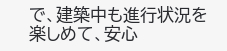で、建築中も進行状況を楽しめて、安心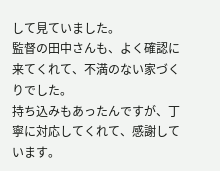して見ていました。
監督の田中さんも、よく確認に来てくれて、不満のない家づくりでした。
持ち込みもあったんですが、丁寧に対応してくれて、感謝しています。